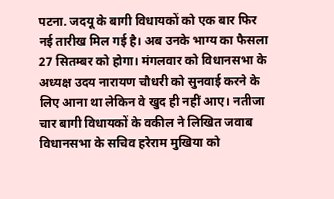पटना. जदयू के बागी विधायकों को एक बार फिर नई तारीख मिल गई है। अब उनके भाग्य का फैसला 27 सितम्बर को होगा। मंगलवार को विधानसभा के अध्यक्ष उदय नारायण चौधरी को सुनवाई करने के लिए आना था लेकिन वे खुद ही नहीं आए। नतीजा चार बागी विधायकों के वकील ने लिखित जवाब विधानसभा के सचिव हरेराम मुखिया को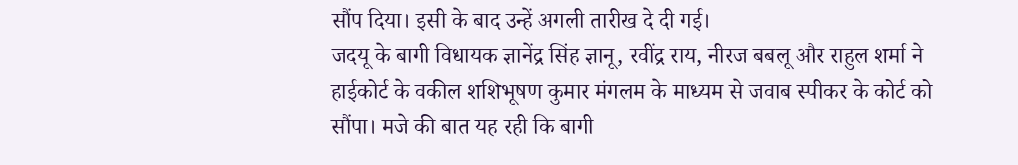सौंप दिया। इसी के बाद उन्हें अगली तारीख दे दी गई।
जदयू के बागी विधायक ज्ञानेंद्र सिंह ज्ञानू, रवींद्र राय, नीरज बबलू और राहुल शर्मा ने हाईकोर्ट के वकील शशिभूषण कुमार मंगलम के माध्यम से जवाब स्पीकर के कोर्ट को सौंपा। मजे की बात यह रही कि बागी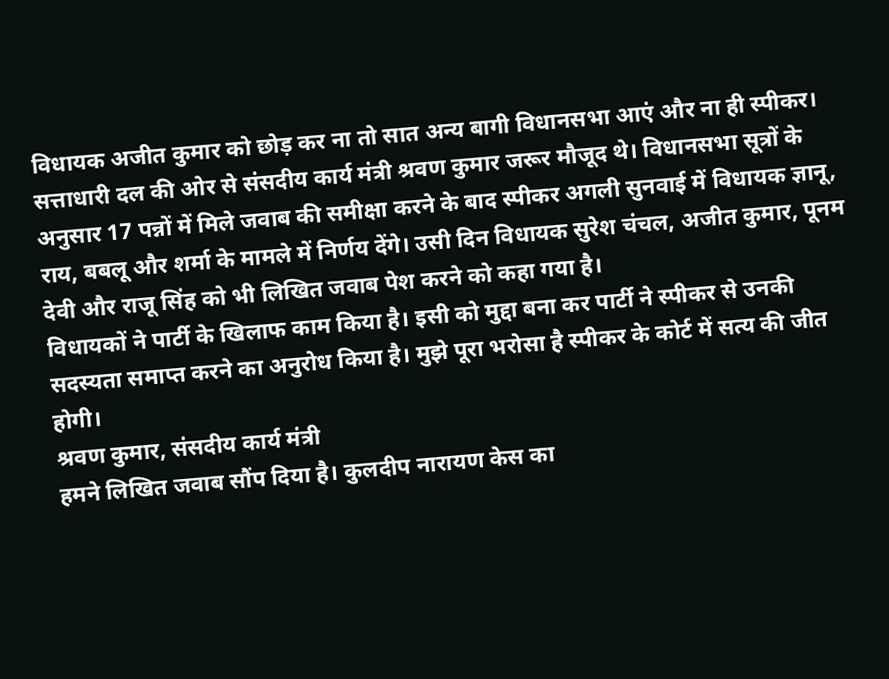विधायक अजीत कुमार को छोड़ कर ना तो सात अन्य बागी विधानसभा आएं और ना ही स्पीकर। सत्ताधारी दल की ओर से संसदीय कार्य मंत्री श्रवण कुमार जरूर मौजूद थे। विधानसभा सूत्रों के अनुसार 17 पन्नों में मिले जवाब की समीक्षा करने के बाद स्पीकर अगली सुनवाई में विधायक ज्ञानू, राय, बबलू और शर्मा के मामले में निर्णय देंगे। उसी दिन विधायक सुरेश चंचल, अजीत कुमार, पूनम देवी और राजू सिंह को भी लिखित जवाब पेश करने को कहा गया है।
विधायकों ने पार्टी के खिलाफ काम किया है। इसी को मुद्दा बना कर पार्टी ने स्पीकर से उनकी सदस्यता समाप्त करने का अनुरोध किया है। मुझे पूरा भरोसा है स्पीकर के कोर्ट में सत्य की जीत होगी।
श्रवण कुमार, संसदीय कार्य मंत्री
हमने लिखित जवाब सौंप दिया है। कुलदीप नारायण केस का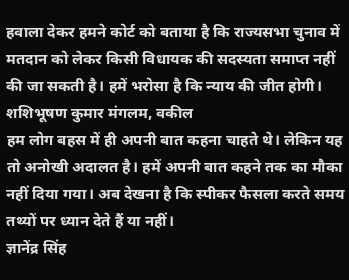हवाला देकर हमने कोर्ट को बताया है कि राज्यसभा चुनाव में मतदान को लेकर किसी विधायक की सदस्यता समाप्त नहीं की जा सकती है। हमें भरोसा है कि न्याय की जीत होगी।
शशिभूषण कुमार मंगलम, वकील
हम लोग बहस में ही अपनी बात कहना चाहते थे। लेकिन यह तो अनोखी अदालत है। हमें अपनी बात कहने तक का मौका नहीं दिया गया। अब देखना है कि स्पीकर फैसला करते समय तथ्यों पर ध्यान देते हैं या नहीं।
ज्ञानेंद्र सिंह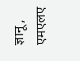ज्ञानू, एमएलए